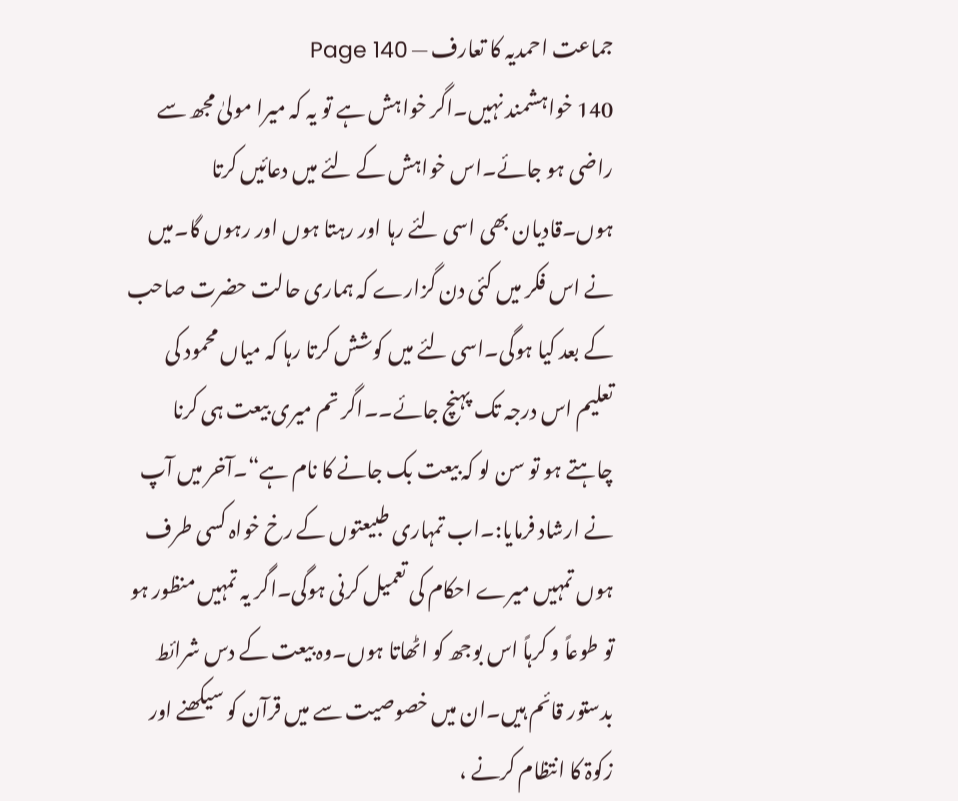جماعت احمدیہ کا تعارف — Page 140
140 خواہشمند نہیں۔اگر خواہش ہے تو یہ کہ میرا مولیٰ مجھ سے راضی ہو جائے۔اس خواہش کے لئے میں دعائیں کرتا ہوں۔قادیان بھی اسی لئے رہا اور رہتا ہوں اور رہوں گا۔میں نے اس فکر میں کئی دن گزارے کہ ہماری حالت حضرت صاحب کے بعد کیا ہوگی۔اسی لئے میں کوشش کرتا رہا کہ میاں محمود کی تعلیم اس درجہ تک پہنچ جائے۔۔اگر تم میری بیعت ہی کرنا چاہتے ہو تو سن لو کہ بیعت بک جانے کا نام ہے“۔آخر میں آپ نے ارشاد فرمایا:۔اب تمہاری طبیعتوں کے رخ خواہ کسی طرف ہوں تمہیں میرے احکام کی تعمیل کرنی ہوگی۔اگر یہ تمہیں منظور ہو تو طوعاً و کرہاً اس بوجھ کو اٹھاتا ہوں۔وہ بیعت کے دس شرائط بدستور قائم ہیں۔ان میں خصوصیت سے میں قرآن کو سیکھنے اور زکوۃ کا انتظام کرنے ،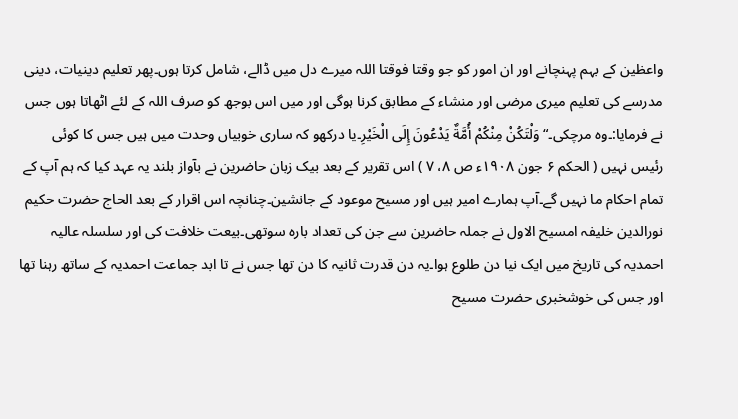واعظین کے بہم پہنچانے اور ان امور کو جو وقتا فوقتا اللہ میرے دل میں ڈالے، شامل کرتا ہوں۔پھر تعلیم دینیات، دینی مدرسے کی تعلیم میری مرضی اور منشاء کے مطابق کرنا ہوگی اور میں اس بوجھ کو صرف اللہ کے لئے اٹھاتا ہوں جس نے فرمایا:۔وہ مرچکی۔“ وَلْتَكُنْ مِنْكُمْ أُمَّةٌ يَدْعُونَ إِلَى الْخَيْرِ۔یا درکھو کہ ساری خوبیاں وحدت میں ہیں جس کا کوئی رئیس نہیں ( الحکم ۶ جون ۱۹۰۸ء ص ۸، ۷ ) اس تقریر کے بعد بیک زبان حاضرین نے بآواز بلند یہ عہد کیا کہ ہم آپ کے تمام احکام ما نہیں گے۔آپ ہمارے امیر ہیں اور مسیح موعود کے جانشین۔چنانچہ اس اقرار کے بعد الحاج حضرت حکیم نورالدین خلیفہ امسیح الاول نے جملہ حاضرین سے جن کی تعداد بارہ سوتھی۔بیعت خلافت کی اور سلسلہ عالیہ احمدیہ کی تاریخ میں ایک نیا دن طلوع ہوا۔یہ دن قدرت ثانیہ کا دن تھا جس نے تا ابد جماعت احمدیہ کے ساتھ رہنا تھا اور جس کی خوشخبری حضرت مسیح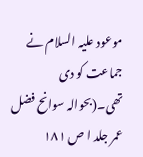موعود علیہ السلام نے جماعت کو دی تھی۔(بحوالہ سوانح فضل عمر جلد ا ص ۱۸۱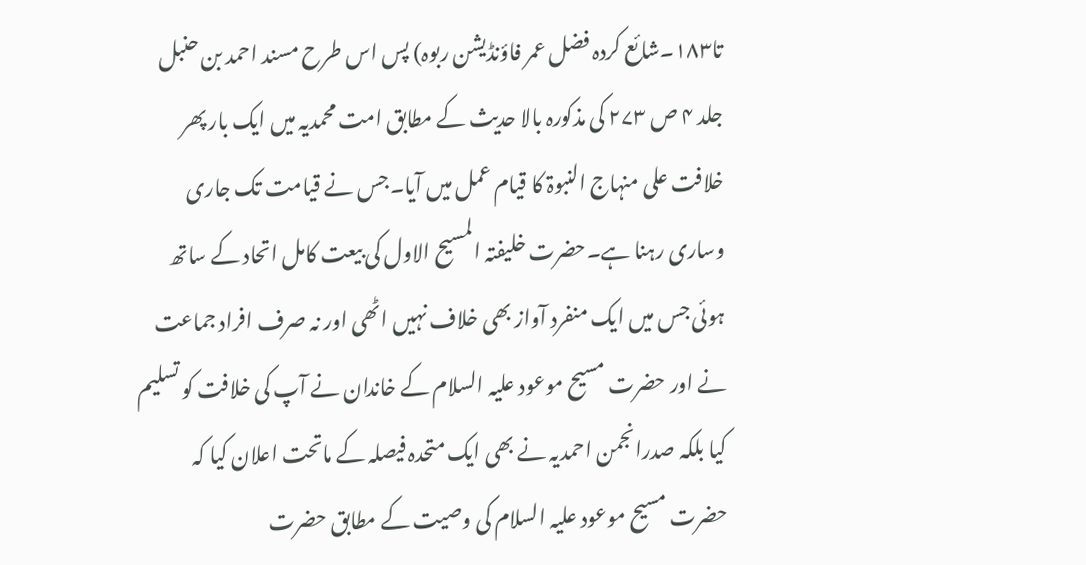تا۱۸۳۔شائع کردہ فضل عمر فاؤنڈیشن ربوہ) پس اس طرح مسند احمد بن حنبل جلد ۴ ص ۲۷۳ کی مذکورہ بالا حدیث کے مطابق امت محمدیہ میں ایک بار پھر خلافت علی منہاج النبوۃ کا قیام عمل میں آیا۔جس نے قیامت تک جاری وساری رہنا ہے۔حضرت خلیفتہ المسیح الاول کی بیعت کامل اتحاد کے ساتھ ہوئی جس میں ایک منفرد آواز بھی خلاف نہیں اٹھی اور نہ صرف افراد جماعت نے اور حضرت مسیح موعود علیہ السلام کے خاندان نے آپ کی خلافت کو تسلیم کیا بلکہ صدرانجمن احمدیہ نے بھی ایک متحدہ فیصلہ کے ماتحت اعلان کیا کہ حضرت مسیح موعود علیہ السلام کی وصیت کے مطابق حضرت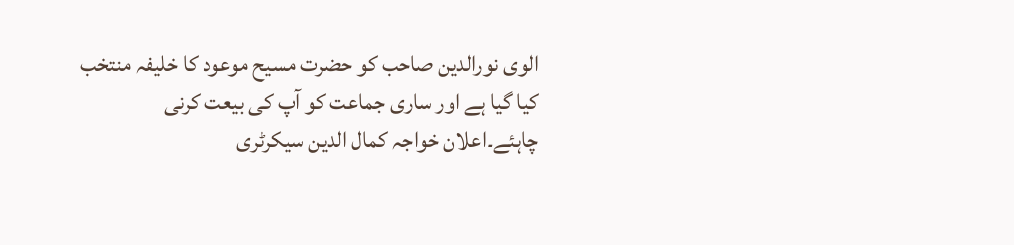الوی نورالدین صاحب کو حضرت مسیح موعود کا خلیفہ منتخب کیا گیا ہے اور ساری جماعت کو آپ کی بیعت کرنی چاہئے۔اعلان خواجہ کمال الدین سیکرٹری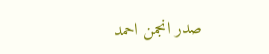صدر انجمن احمد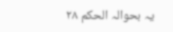یہ بحوالہ الحکم ۲۸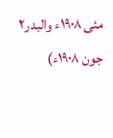مئی ۱۹۰۸ء والبدر۲ جون ۱۹۰۸ء)